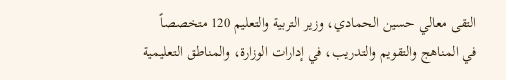التقى معالي حسين الحمادي، وزير التربية والتعليم 120 متخصصاً في المناهج والتقويم والتدريب، في إدارات الوزارة، والمناطق التعليمية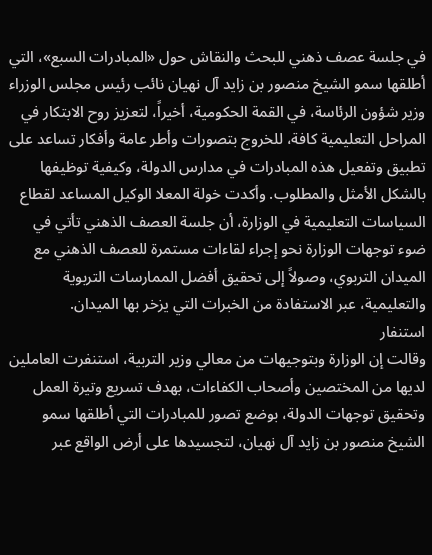في جلسة عصف ذهني للبحث والنقاش حول «المبادرات السبع»، التي أطلقها سمو الشيخ منصور بن زايد آل نهيان نائب رئيس مجلس الوزراء وزير شؤون الرئاسة، في القمة الحكومية، أخيراً، لتعزيز روح الابتكار في المراحل التعليمية كافة، للخروج بتصورات وأطر عامة وأفكار تساعد على تطبيق وتفعيل هذه المبادرات في مدارس الدولة، وكيفية توظيفها بالشكل الأمثل والمطلوب. وأكدت خولة المعلا الوكيل المساعد لقطاع السياسات التعليمية في الوزارة، أن جلسة العصف الذهني تأتي في ضوء توجهات الوزارة نحو إجراء لقاءات مستمرة للعصف الذهني مع الميدان التربوي، وصولاً إلى تحقيق أفضل الممارسات التربوية والتعليمية، عبر الاستفادة من الخبرات التي يزخر بها الميدان.
استنفار
وقالت إن الوزارة وبتوجيهات من معالي وزير التربية، استنفرت العاملين لديها من المختصين وأصحاب الكفاءات، بهدف تسريع وتيرة العمل وتحقيق توجهات الدولة، بوضع تصور للمبادرات التي أطلقها سمو الشيخ منصور بن زايد آل نهيان، لتجسيدها على أرض الواقع عبر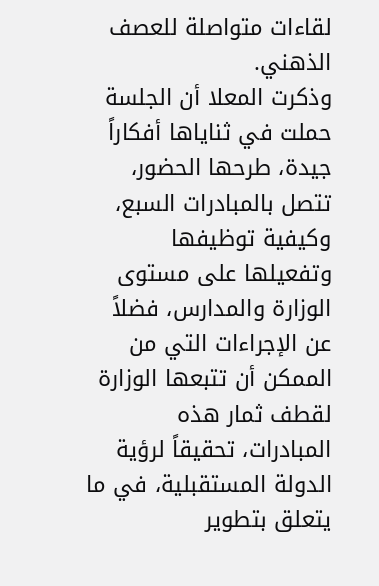لقاءات متواصلة للعصف الذهني.
وذكرت المعلا أن الجلسة حملت في ثناياها أفكاراً جيدة، طرحها الحضور، تتصل بالمبادرات السبع، وكيفية توظيفها وتفعيلها على مستوى الوزارة والمدارس، فضلاً عن الإجراءات التي من الممكن أن تتبعها الوزارة لقطف ثمار هذه المبادرات، تحقيقاً لرؤية الدولة المستقبلية، في ما يتعلق بتطوير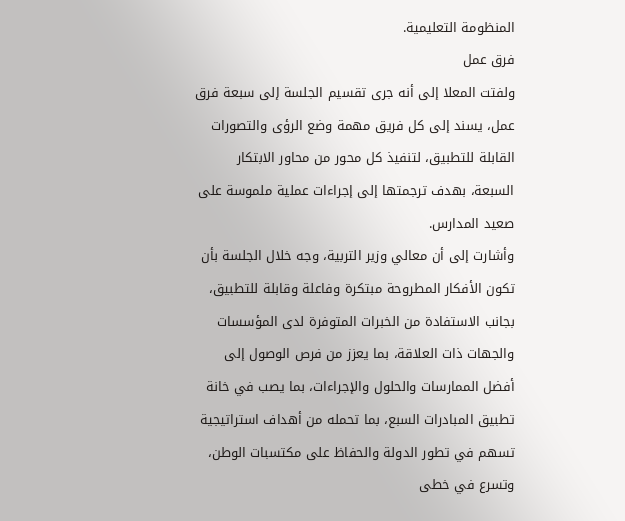المنظومة التعليمية.
فرق عمل
ولفتت المعلا إلى أنه جرى تقسيم الجلسة إلى سبعة فرق عمل، يسند إلى كل فريق مهمة وضع الرؤى والتصورات القابلة للتطبيق، لتنفيذ كل محور من محاور الابتكار السبعة، بهدف ترجمتها إلى إجراءات عملية ملموسة على صعيد المدارس.
وأشارت إلى أن معالي وزير التربية، وجه خلال الجلسة بأن تكون الأفكار المطروحة مبتكرة وفاعلة وقابلة للتطبيق، بجانب الاستفادة من الخبرات المتوفرة لدى المؤسسات والجهات ذات العلاقة، بما يعزز من فرص الوصول إلى أفضل الممارسات والحلول والإجراءات، بما يصب في خانة تطبيق المبادرات السبع، بما تحمله من أهداف استراتيجية تسهم في تطور الدولة والحفاظ على مكتسبات الوطن، وتسرع في خطى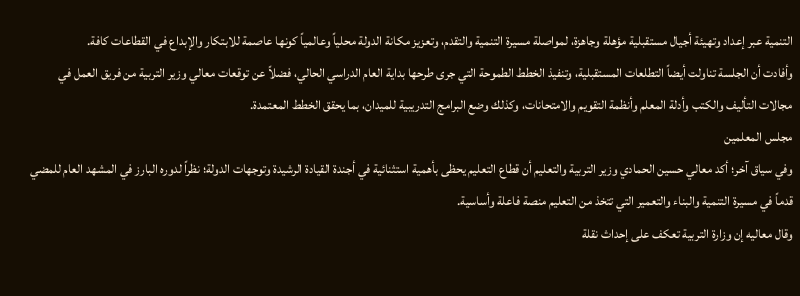التنمية عبر إعداد وتهيئة أجيال مستقبلية مؤهلة وجاهزة، لمواصلة مسيرة التنمية والتقدم، وتعزيز مكانة الدولة محلياً وعالمياً كونها عاصمة للابتكار والإبداع في القطاعات كافة.
وأفادت أن الجلسة تناولت أيضاً التطلعات المستقبلية، وتنفيذ الخطط الطموحة التي جرى طرحها بداية العام الدراسي الحالي، فضلاً عن توقعات معالي وزير التربية من فريق العمل في مجالات التأليف والكتب وأدلة المعلم وأنظمة التقويم والامتحانات، وكذلك وضع البرامج التدريبية للميدان، بما يحقق الخطط المعتمدة.
مجلس المعلمين
وفي سياق آخر؛ أكد معالي حسين الحمادي وزير التربية والتعليم أن قطاع التعليم يحظى بأهمية استثنائية في أجندة القيادة الرشيدة وتوجهات الدولة؛ نظراً لدوره البارز في المشهد العام للمضي قدماً في مسيرة التنمية والبناء والتعمير التي تتخذ من التعليم منصة فاعلة وأساسية.
وقال معاليه إن وزارة التربية تعكف على إحداث نقلة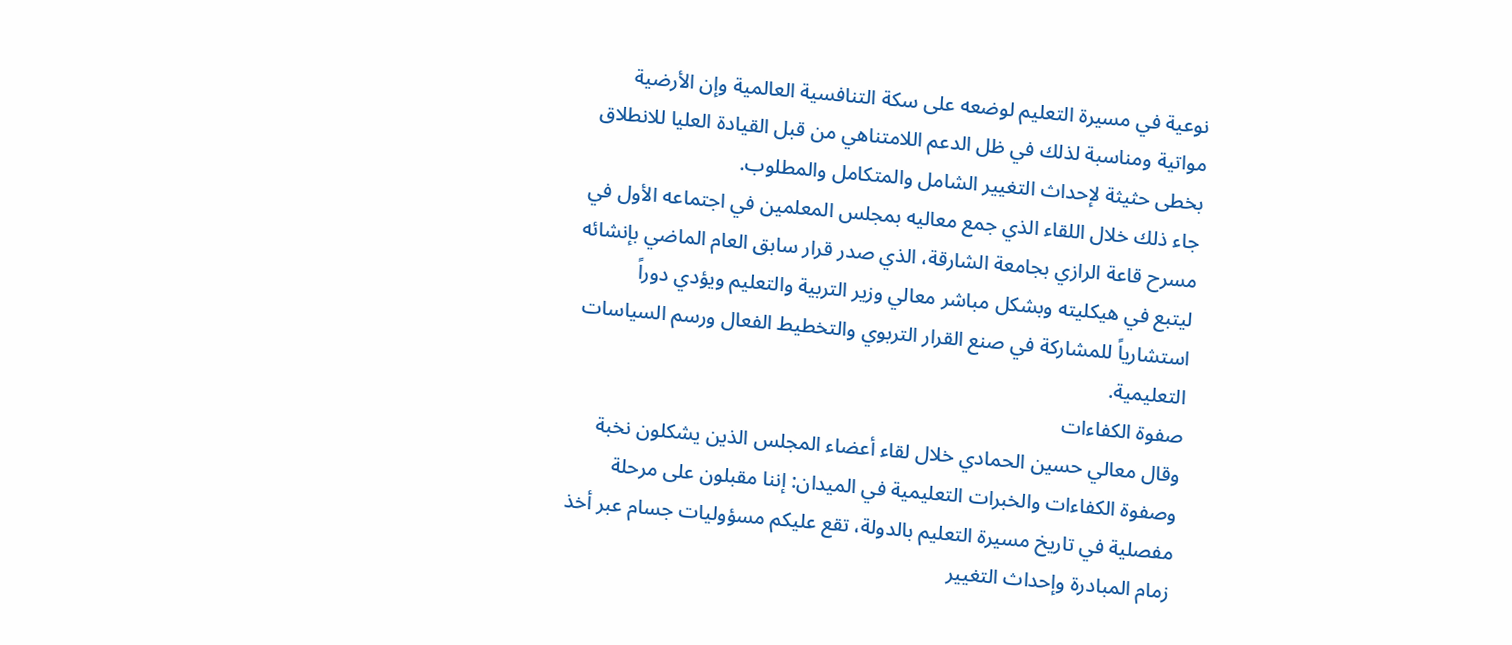نوعية في مسيرة التعليم لوضعه على سكة التنافسية العالمية وإن الأرضية مواتية ومناسبة لذلك في ظل الدعم اللامتناهي من قبل القيادة العليا للانطلاق بخطى حثيثة لإحداث التغيير الشامل والمتكامل والمطلوب.
جاء ذلك خلال اللقاء الذي جمع معاليه بمجلس المعلمين في اجتماعه الأول في مسرح قاعة الرازي بجامعة الشارقة، الذي صدر قرار سابق العام الماضي بإنشائه ليتبع في هيكليته وبشكل مباشر معالي وزير التربية والتعليم ويؤدي دوراً استشارياً للمشاركة في صنع القرار التربوي والتخطيط الفعال ورسم السياسات التعليمية.
صفوة الكفاءات
وقال معالي حسين الحمادي خلال لقاء أعضاء المجلس الذين يشكلون نخبة وصفوة الكفاءات والخبرات التعليمية في الميدان: إننا مقبلون على مرحلة مفصلية في تاريخ مسيرة التعليم بالدولة، تقع عليكم مسؤوليات جسام عبر أخذ زمام المبادرة وإحداث التغيير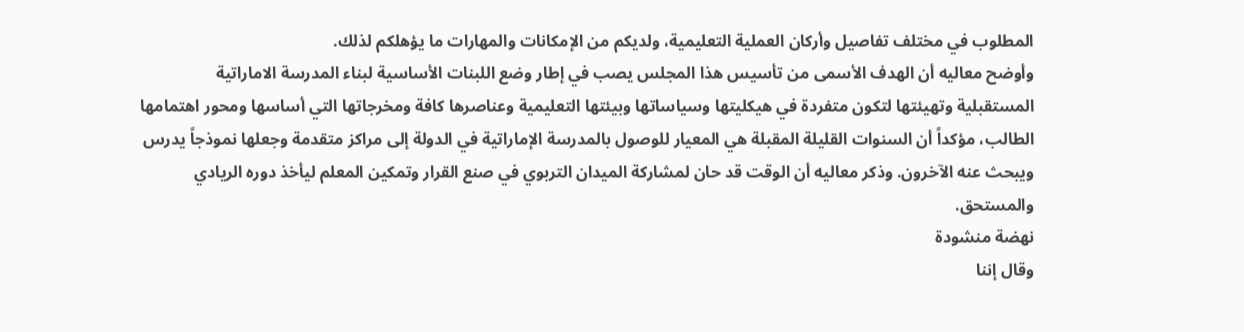المطلوب في مختلف تفاصيل وأركان العملية التعليمية، ولديكم من الإمكانات والمهارات ما يؤهلكم لذلك.
وأوضح معاليه أن الهدف الأسمى من تأسيس هذا المجلس يصب في إطار وضع اللبنات الأساسية لبناء المدرسة الاماراتية المستقبلية وتهيئتها لتكون متفردة في هيكليتها وسياساتها وبيئتها التعليمية وعناصرها كافة ومخرجاتها التي أساسها ومحور اهتمامها الطالب، مؤكداً أن السنوات القليلة المقبلة هي المعيار للوصول بالمدرسة الإماراتية في الدولة إلى مراكز متقدمة وجعلها نموذجاً يدرس ويبحث عنه الآخرون. وذكر معاليه أن الوقت قد حان لمشاركة الميدان التربوي في صنع القرار وتمكين المعلم ليأخذ دوره الريادي والمستحق.
نهضة منشودة
وقال إننا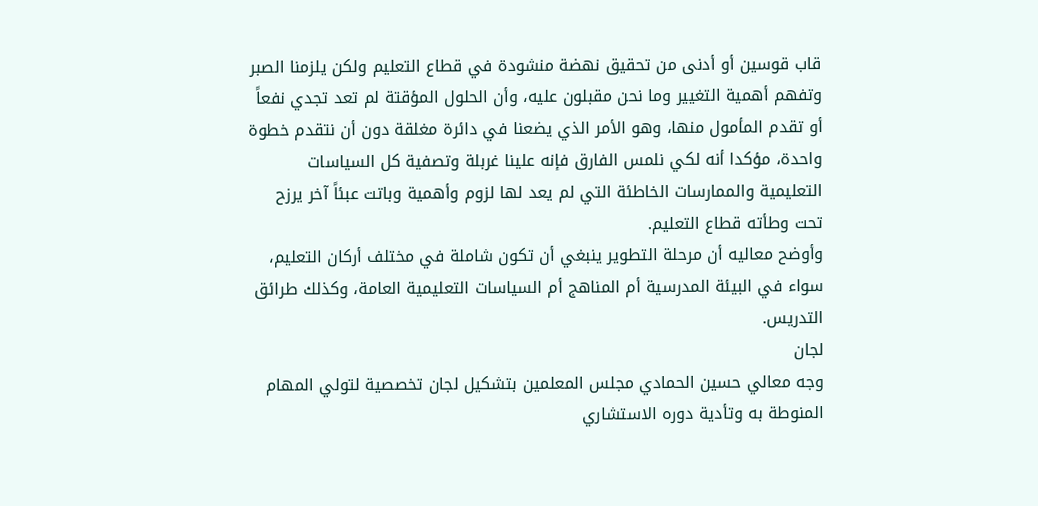قاب قوسين أو أدنى من تحقيق نهضة منشودة في قطاع التعليم ولكن يلزمنا الصبر وتفهم أهمية التغيير وما نحن مقبلون عليه، وأن الحلول المؤقتة لم تعد تجدي نفعاً أو تقدم المأمول منها، وهو الأمر الذي يضعنا في دائرة مغلقة دون أن نتقدم خطوة واحدة، مؤكدا أنه لكي نلمس الفارق فإنه علينا غربلة وتصفية كل السياسات التعليمية والممارسات الخاطئة التي لم يعد لها لزوم وأهمية وباتت عبئاً آخر يرزح تحت وطأته قطاع التعليم.
وأوضح معاليه أن مرحلة التطوير ينبغي أن تكون شاملة في مختلف أركان التعليم، سواء في البيئة المدرسية أم المناهج أم السياسات التعليمية العامة، وكذلك طرائق التدريس.
لجان
وجه معالي حسين الحمادي مجلس المعلمين بتشكيل لجان تخصصية لتولي المهام المنوطة به وتأدية دوره الاستشاري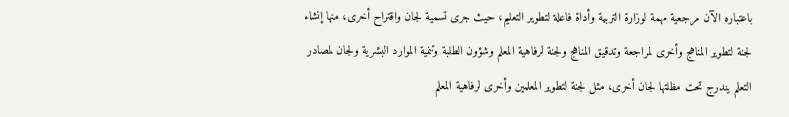باعتباره الآن مرجعية مهمة لوزارة التربية وأداة فاعلة لتطوير التعليم، حيث جرى تسمية لجان واقتراح أخرى، منها إنشاء لجنة لتطوير المناهج وأخرى لمراجعة وتدقيق المناهج ولجنة لرفاهية المعلم وشؤون الطلبة وتنمية الموارد البشرية ولجان لمصادر التعلم يندرج تحت مظلتها لجان أخرى، مثل لجنة لتطوير المعلمين وأخرى لرفاهية المعلم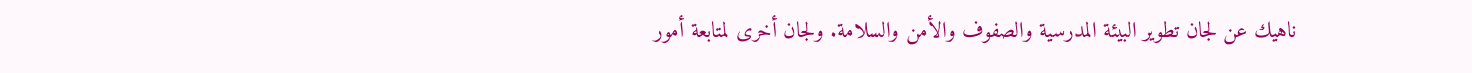ناهيك عن لجان تطوير البيئة المدرسية والصفوف والأمن والسلامة. ولجان أخرى لمتابعة أمور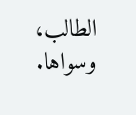الطالب، وسواها.